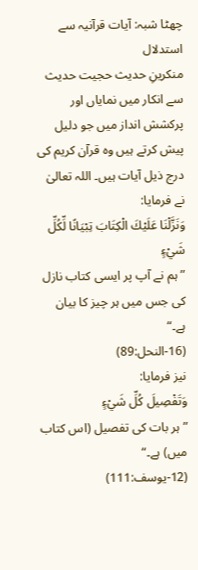چھٹا شبہ: آیات قرآنیہ سے استدلال
منکرینِ حدیث حجیت حدیث سے انکار میں نمایاں اور پرکشش انداز میں جو دلیل پیش کرتے ہیں وہ قرآن کریم کی درج ذیل آیات ہیں۔ اللہ تعالیٰ نے فرمایا:
وَنَزَّلْنَا عَلَيْكَ الْكِتَابَ تِبْيَانًا لِّكُلِّ شَيْءٍ
”ہم نے آپ پر ایسی کتاب نازل کی جس میں ہر چیز کا بیان ہے۔“
(16-النحل:89)
نیز فرمایا:
وَتَفْصِيلَ كُلِّ شَيْءٍ
”ہر بات کی تفصیل (اس کتاب میں) ہے۔“
(12-يوسف:111)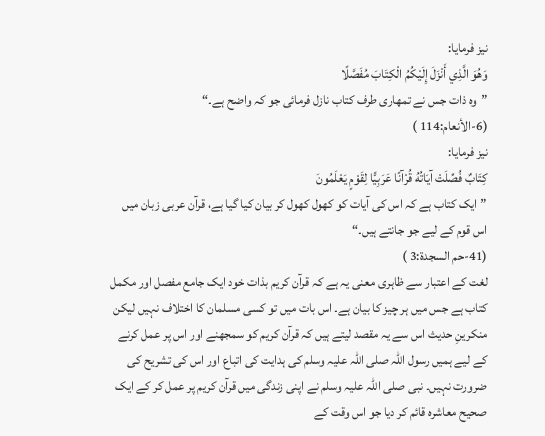نیز فرمایا:
وَهُوَ الَّذِي أَنْزَلَ إِلَيْكُمُ الْكِتَابَ مُفَصَّلًا
”وہ ذات جس نے تمھاری طرف کتاب نازل فرمائی جو کہ واضح ہے۔“
(6-الأنعام:114 )
نیز فرمایا:
كِتَابٌ فُصِّلَتْ آيَاتُهُ قُرْآنًا عَرَبِيًّا لِقَوْمٍ يَعْلَمُونَ
”ایک کتاب ہے کہ اس کی آیات کو کھول کھول کر بیان کیا گیا ہے، قرآن عربی زبان میں اس قوم کے لیے جو جانتے ہیں۔“
(41-حم السجدة:3 )
لغت کے اعتبار سے ظاہری معنی یہ ہے کہ قرآن کریم بذات خود ایک جامع مفصل اور مکمل کتاب ہے جس میں ہر چیز کا بیان ہے۔ اس بات میں تو کسی مسلمان کا اختلاف نہیں لیکن منکرینِ حدیث اس سے یہ مقصد لیتے ہیں کہ قرآن کریم کو سمجھنے اور اس پر عمل کرنے کے لیے ہمیں رسول اللہ صلی اللہ علیہ وسلم کی ہدایت کی اتباع اور اس کی تشریح کی ضرورت نہیں۔ نبی صلی اللہ علیہ وسلم نے اپنی زندگی میں قرآن کریم پر عمل کر کے ایک صحیح معاشرہ قائم کر دیا جو اس وقت کے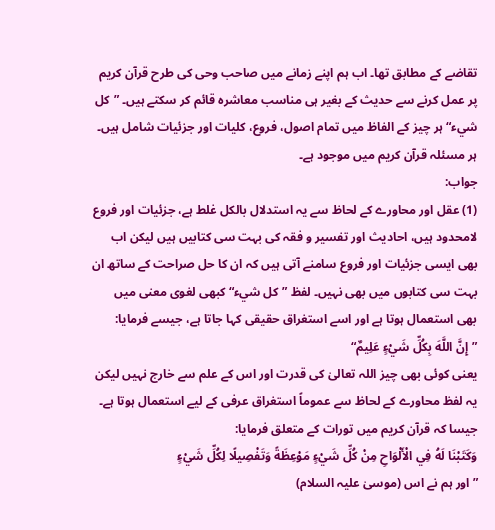تقاضے کے مطابق تھا۔ اب ہم اپنے زمانے میں صاحب وحی کی طرح قرآن کریم پر عمل کرنے سے حدیث کے بغیر ہی مناسب معاشرہ قائم کر سکتے ہیں۔ ”كل شيء“ ہر چیز کے الفاظ میں تمام اصول، فروع، کلیات اور جزئیات شامل ہیں۔ ہر مسئلہ قرآن کریم میں موجود ہے۔
جواب:
(1) عقل اور محاورے کے لحاظ سے یہ استدلال بالکل غلط ہے، جزئیات اور فروع لامحدود ہیں، احادیث اور تفسیر و فقہ کی بہت سی کتابیں ہیں لیکن اب بھی ایسی جزئیات اور فروع سامنے آتی ہیں کہ ان کا حل صراحت کے ساتھ ان بہت سی کتابوں میں بھی نہیں۔ لفظ ”كل شيء“ کبھی لغوی معنی میں بھی استعمال ہوتا ہے اور اسے استغراق حقیقی کہا جاتا ہے، جیسے فرمایا:
”إِنَّ اللَّهَ بِكُلِّ شَيْءٍ عَلِيمٌ“
یعنی کوئی بھی چیز اللہ تعالیٰ کی قدرت اور اس کے علم سے خارج نہیں لیکن یہ لفظ محاورے کے لحاظ سے عموماً استغراق عرفی کے لیے استعمال ہوتا ہے۔ جیسا کہ قرآن کریم میں تورات کے متعلق فرمایا:
وَكَتَبْنَا لَهُ فِي الْأَلْوَاحِ مِنْ كُلِّ شَيْءٍ مَوْعِظَةً وَتَفْصِيلًا لِكُلِّ شَيْءٍ
”اور ہم نے اس (موسیٰ علیہ السلام)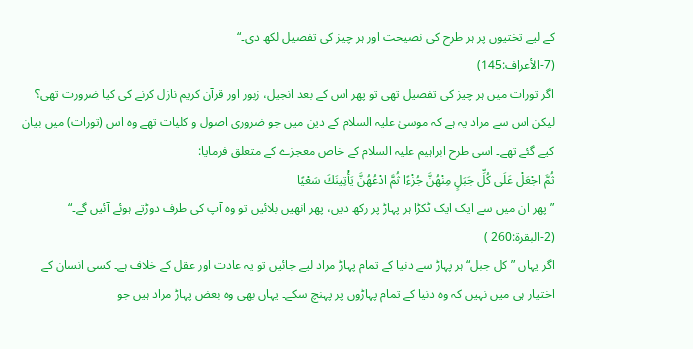کے لیے تختیوں پر ہر طرح کی نصیحت اور ہر چیز کی تفصیل لکھ دی۔“
(7-الأعراف:145)
اگر تورات میں ہر چیز کی تفصیل تھی تو پھر اس کے بعد انجیل، زبور اور قرآن کریم نازل کرنے کی کیا ضرورت تھی؟ لیکن اس سے مراد یہ ہے کہ موسیٰ علیہ السلام کے دین میں جو ضروری اصول و کلیات تھے وہ اس (تورات) میں بیان کیے گئے تھے۔ اسی طرح ابراہیم علیہ السلام کے خاص معجزے کے متعلق فرمایا:
ثُمَّ اجْعَلْ عَلَى كُلِّ جَبَلٍ مِنْهُنَّ جُزْءًا ثُمَّ ادْعُهُنَّ يَأْتِينَكَ سَعْيًا
”پھر ان میں سے ایک ایک ٹکڑا ہر پہاڑ پر رکھ دیں، پھر انھیں بلائیں تو وہ آپ کی طرف دوڑتے ہوئے آئیں گے۔“
(2-البقرة:260 )
اگر یہاں ”كل جبل“ ہر پہاڑ سے دنیا کے تمام پہاڑ مراد لیے جائیں تو یہ عادت اور عقل کے خلاف ہے۔ کسی انسان کے اختیار ہی میں نہیں کہ وہ دنیا کے تمام پہاڑوں پر پہنچ سکے۔ یہاں بھی وہ بعض پہاڑ مراد ہیں جو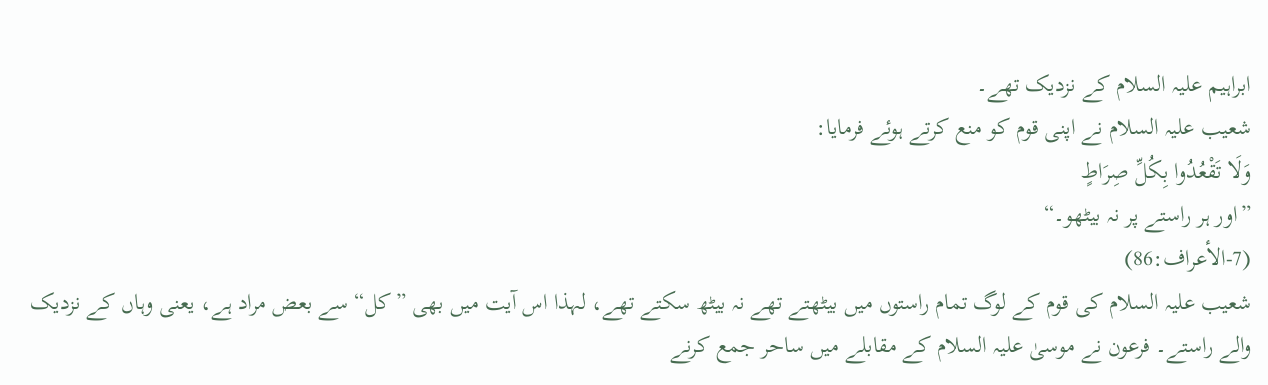ابراہیم علیہ السلام کے نزدیک تھے۔
شعیب علیہ السلام نے اپنی قوم کو منع کرتے ہوئے فرمایا:
وَلَا تَقْعُدُوا بِكُلِّ صِرَاطٍ
”اور ہر راستے پر نہ بیٹھو۔“
(7-الأعراف:86)
شعیب علیہ السلام کی قوم کے لوگ تمام راستوں میں بیٹھتے تھے نہ بیٹھ سکتے تھے، لہذا اس آیت میں بھی ”كل“ سے بعض مراد ہے، یعنی وہاں کے نزدیک والے راستے۔ فرعون نے موسیٰ علیہ السلام کے مقابلے میں ساحر جمع کرنے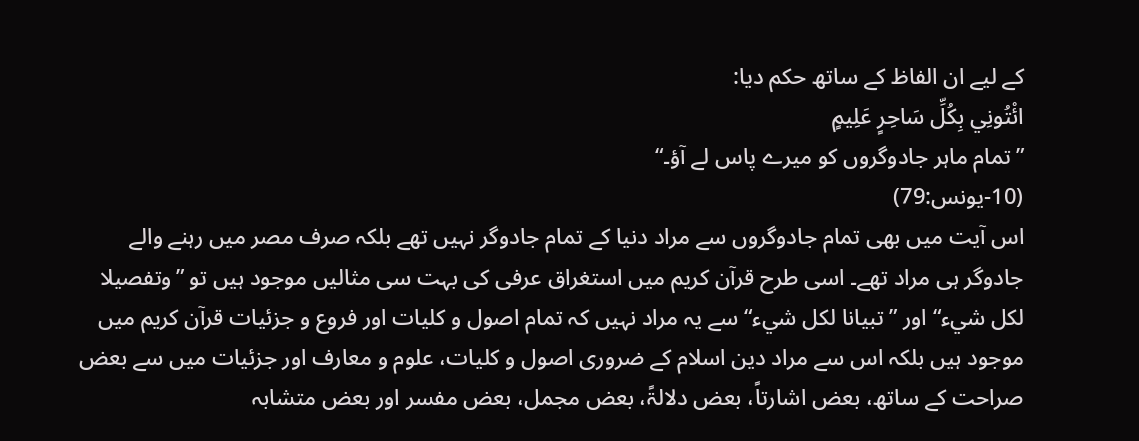کے لیے ان الفاظ کے ساتھ حکم دیا:
ائْتُونِي بِكُلِّ سَاحِرٍ عَلِيمٍ
”تمام ماہر جادوگروں کو میرے پاس لے آؤ۔“
(10-يونس:79)
اس آیت میں بھی تمام جادوگروں سے مراد دنیا کے تمام جادوگر نہیں تھے بلکہ صرف مصر میں رہنے والے جادوگر ہی مراد تھے۔ اسی طرح قرآن کریم میں استغراق عرفی کی بہت سی مثالیں موجود ہیں تو ”وتفصيلا لكل شيء“ اور ”تبيانا لكل شيء“ سے یہ مراد نہیں کہ تمام اصول و کلیات اور فروع و جزئیات قرآن کریم میں موجود ہیں بلکہ اس سے مراد دین اسلام کے ضروری اصول و کلیات، علوم و معارف اور جزئیات میں سے بعض صراحت کے ساتھ، بعض اشارتاً، بعض دلالۃً، بعض مجمل، بعض مفسر اور بعض متشابہ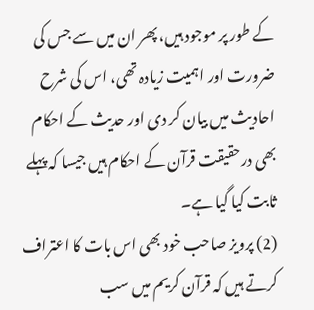کے طور پر موجود ہیں، پھر ان میں سے جس کی ضرورت اور اہمیت زیادہ تھی، اس کی شرح احادیث میں بیان کر دی اور حدیث کے احکام بھی درحقیقت قرآن کے احکام ہیں جیسا کہ پہلے ثابت کیا گیا ہے۔
(2) پرویز صاحب خود بھی اس بات کا اعتراف کرتے ہیں کہ قرآن کریم میں سب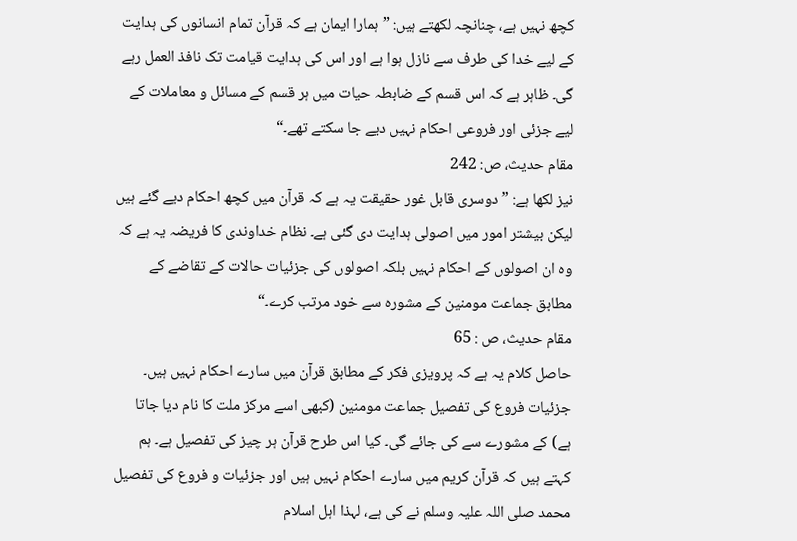کچھ نہیں ہے، چنانچہ لکھتے ہیں: ”ہمارا ایمان ہے کہ قرآن تمام انسانوں کی ہدایت کے لیے خدا کی طرف سے نازل ہوا ہے اور اس کی ہدایت قیامت تک نافذ العمل رہے گی۔ ظاہر ہے کہ اس قسم کے ضابطہ حیات میں ہر قسم کے مسائل و معاملات کے لیے جزئی اور فروعی احکام نہیں دیے جا سکتے تھے۔“
مقام حدیث، ص: 242
نیز لکھا ہے: ”دوسری قابل غور حقیقت یہ ہے کہ قرآن میں کچھ احکام دیے گئے ہیں لیکن بیشتر امور میں اصولی ہدایت دی گئی ہے۔ نظام خداوندی کا فریضہ یہ ہے کہ وہ ان اصولوں کے احکام نہیں بلکہ اصولوں کی جزئیات حالات کے تقاضے کے مطابق جماعت مومنین کے مشورہ سے خود مرتب کرے۔“
مقام حدیث، ص : 65
حاصل کلام یہ ہے کہ پرویزی فکر کے مطابق قرآن میں سارے احکام نہیں ہیں۔ جزئیات فروع کی تفصیل جماعت مومنین (کبھی اسے مرکز ملت کا نام دیا جاتا ہے) کے مشورے سے کی جائے گی۔ کیا اس طرح قرآن ہر چیز کی تفصیل ہے۔ ہم کہتے ہیں کہ قرآن کریم میں سارے احکام نہیں ہیں اور جزئیات و فروع کی تفصیل محمد صلی اللہ علیہ وسلم نے کی ہے، لہذا اہل اسلام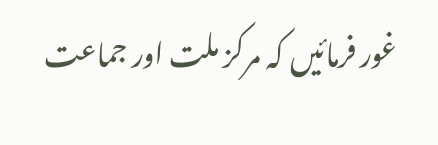غور فرمائیں کہ مرکز ملت اور جماعت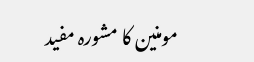مومنین کا مشورہ مفید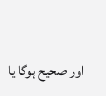اور صحیح ہوگا یا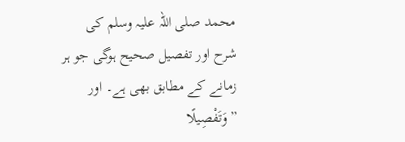محمد صلی اللہ علیہ وسلم کی شرح اور تفصیل صحیح ہوگی جو ہر زمانے کے مطابق بھی ہے۔ اور ”وَتَفْصِيلًا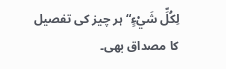لِكُلِّ شَيْءٍ“ ہر چیز کی تفصیل کا مصداق بھی۔